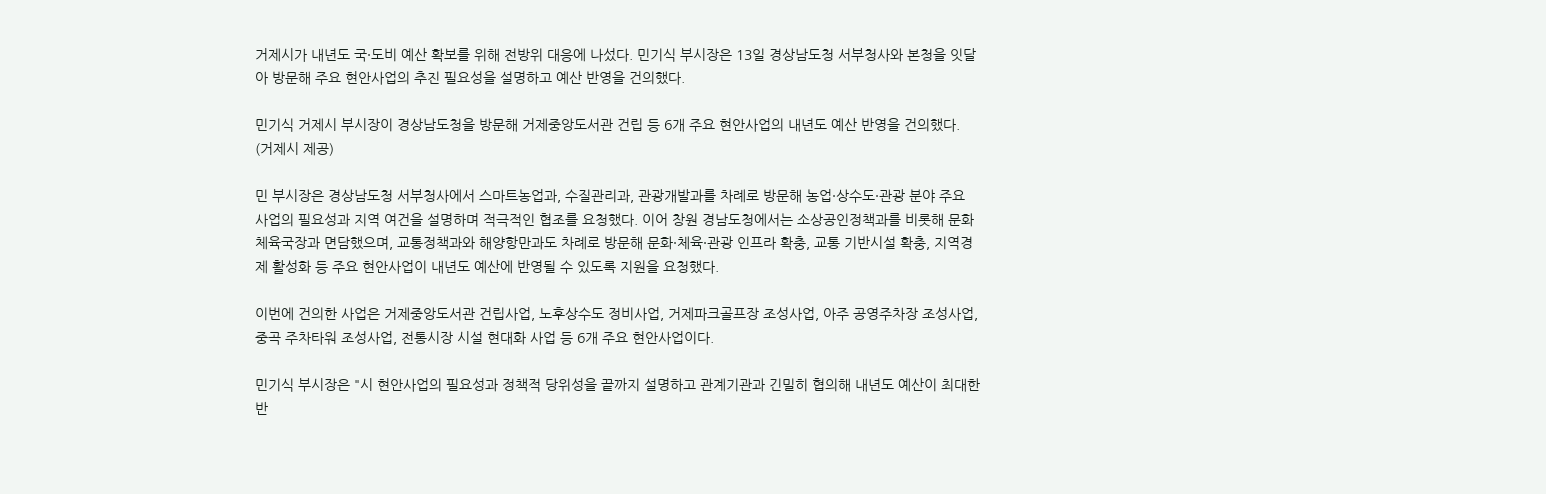거제시가 내년도 국·도비 예산 확보를 위해 전방위 대응에 나섰다. 민기식 부시장은 13일 경상남도청 서부청사와 본청을 잇달아 방문해 주요 현안사업의 추진 필요성을 설명하고 예산 반영을 건의했다.

민기식 거제시 부시장이 경상남도청을 방문해 거제중앙도서관 건립 등 6개 주요 현안사업의 내년도 예산 반영을 건의했다. (거제시 제공)

민 부시장은 경상남도청 서부청사에서 스마트농업과, 수질관리과, 관광개발과를 차례로 방문해 농업·상수도·관광 분야 주요 사업의 필요성과 지역 여건을 설명하며 적극적인 협조를 요청했다. 이어 창원 경남도청에서는 소상공인정책과를 비롯해 문화체육국장과 면담했으며, 교통정책과와 해양항만과도 차례로 방문해 문화·체육·관광 인프라 확충, 교통 기반시설 확충, 지역경제 활성화 등 주요 현안사업이 내년도 예산에 반영될 수 있도록 지원을 요청했다.

이번에 건의한 사업은 거제중앙도서관 건립사업, 노후상수도 정비사업, 거제파크골프장 조성사업, 아주 공영주차장 조성사업, 중곡 주차타워 조성사업, 전통시장 시설 현대화 사업 등 6개 주요 현안사업이다.

민기식 부시장은 "시 현안사업의 필요성과 정책적 당위성을 끝까지 설명하고 관계기관과 긴밀히 협의해 내년도 예산이 최대한 반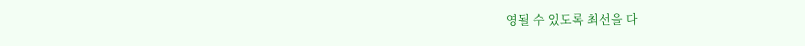영될 수 있도록 최선을 다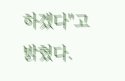하겠다"고 밝혔다.